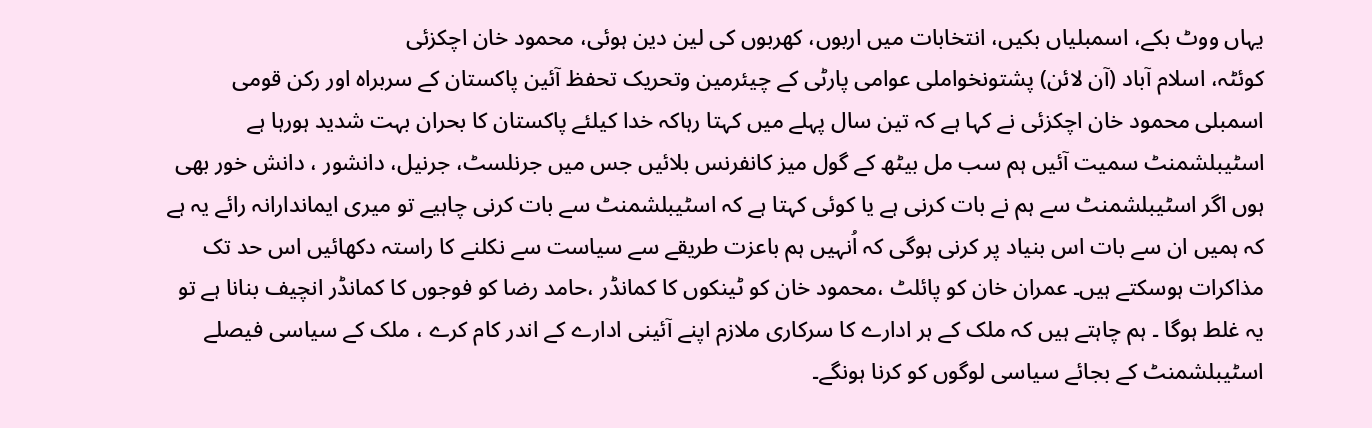یہاں ووٹ بکے، اسمبلیاں بکیں، انتخابات میں اربوں، کھربوں کی لین دین ہوئی، محمود خان اچکزئی
کوئٹہ، اسلام آباد (آن لائن) پشتونخواملی عوامی پارٹی کے چیئرمین وتحریک تحفظ آئین پاکستان کے سربراہ اور رکن قومی اسمبلی محمود خان اچکزئی نے کہا ہے کہ تین سال پہلے میں کہتا رہاکہ خدا کیلئے پاکستان کا بحران بہت شدید ہورہا ہے اسٹیبلشمنٹ سمیت آئیں ہم سب مل بیٹھ کے گول میز کانفرنس بلائیں جس میں جرنلسٹ، جرنیل، دانشور ، دانش خور بھی ہوں اگر اسٹیبلشمنٹ سے ہم نے بات کرنی ہے یا کوئی کہتا ہے کہ اسٹیبلشمنٹ سے بات کرنی چاہیے تو میری ایماندارانہ رائے یہ ہے کہ ہمیں ان سے بات اس بنیاد پر کرنی ہوگی کہ اُنہیں ہم باعزت طریقے سے سیاست سے نکلنے کا راستہ دکھائیں اس حد تک مذاکرات ہوسکتے ہیں۔ عمران خان کو پائلٹ ،محمود خان کو ٹینکوں کا کمانڈر ،حامد رضا کو فوجوں کا کمانڈر انچیف بنانا ہے تو یہ غلط ہوگا ۔ ہم چاہتے ہیں کہ ملک کے ہر ادارے کا سرکاری ملازم اپنے آئینی ادارے کے اندر کام کرے ، ملک کے سیاسی فیصلے اسٹیبلشمنٹ کے بجائے سیاسی لوگوں کو کرنا ہونگے۔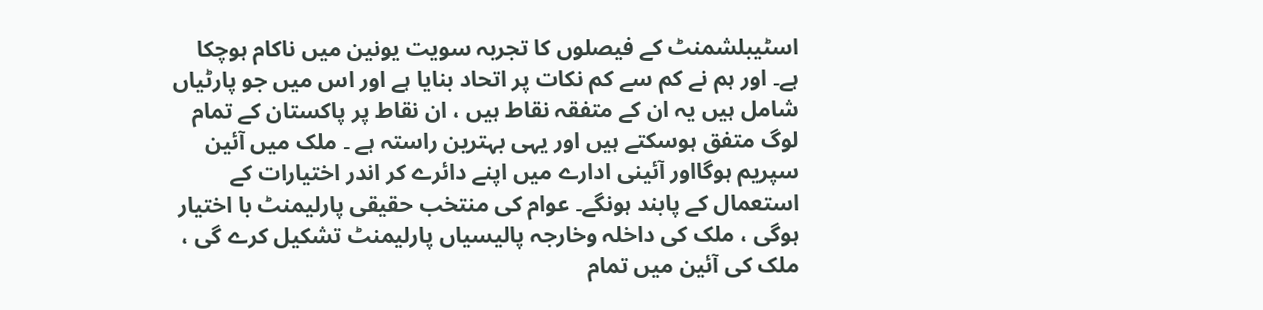اسٹیبلشمنٹ کے فیصلوں کا تجربہ سویت یونین میں ناکام ہوچکا ہے۔ اور ہم نے کم سے کم نکات پر اتحاد بنایا ہے اور اس میں جو پارٹیاں شامل ہیں یہ ان کے متفقہ نقاط ہیں ، ان نقاط پر پاکستان کے تمام لوگ متفق ہوسکتے ہیں اور یہی بہترین راستہ ہے ۔ ملک میں آئین سپریم ہوگااور آئینی ادارے میں اپنے دائرے کر اندر اختیارات کے استعمال کے پابند ہونگے۔ عوام کی منتخب حقیقی پارلیمنٹ با اختیار ہوگی ، ملک کی داخلہ وخارجہ پالیسیاں پارلیمنٹ تشکیل کرے گی ، ملک کی آئین میں تمام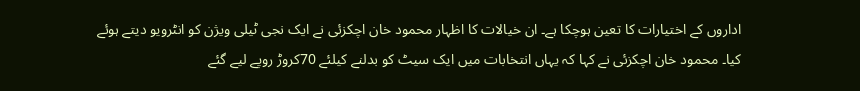اداروں کے اختیارات کا تعین ہوچکا ہے۔ ان خیالات کا اظہار محمود خان اچکزئی نے ایک نجی ٹیلی ویژن کو انٹرویو دیتے ہوئے کیا۔ محمود خان اچکزئی نے کہا کہ یہاں انتخابات میں ایک سیٹ کو بدلنے کیلئے 70کروڑ روپے لیے گئے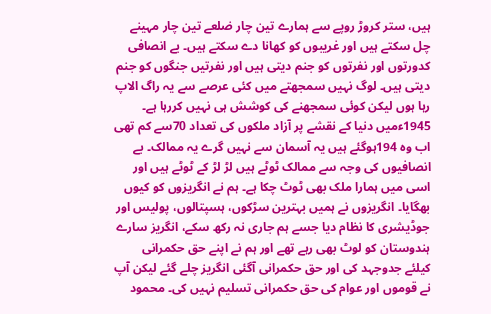ہیں، ستر کروڑ روپے سے ہمارے تین چار ضلعے تین چار مہینے چل سکتے ہیں اور غریبوں کو کھانا دے سکتے ہیں۔ بے انصافی کدورتوں اور نفرتوں کو جنم دیتی ہیں اور نفرتیں جنگوں کو جنم دیتی ہیں۔ لوگ نہیں سمجھتے میں کئی عرصے سے یہ راگ الاپ رہا ہوں لیکن کوئی سمجھنے کی کوشش ہی نہیں کررہا ہے۔ 1945ءمیں دنیا کے نقشے پر آزاد ملکوں کی تعداد 70سے کم تھی اب وہ 194ہوگئے ہیں یہ آسمان سے نہیں گرے یہ ممالک۔ بے انصافیوں کی وجہ سے ممالک ٹوٹے ہیں لڑ لڑ کے ٹوٹے ہیں اور اسی میں ہمارا ملک بھی ٹوٹ چکا ہے۔ ہم نے انگریزوں کو کیوں بھگایا۔ انگریزوں نے ہمیں بہترین سڑکوں، ہسپتالوں، پولیس اور جوڈیشری کا نظام دیا جسے ہم جاری نہ رکھ سکے، انگریز سارے ہندوستان کو لوٹ بھی رہے تھے اور ہم نے اپنے حق حکمرانی کیلئے جدوجہد کی اور حق حکمرانی آگئی انگریز چلے گئے لیکن آپ نے قوموں اور عوام کی حق حکمرانی تسلیم نہیں کی۔ محمود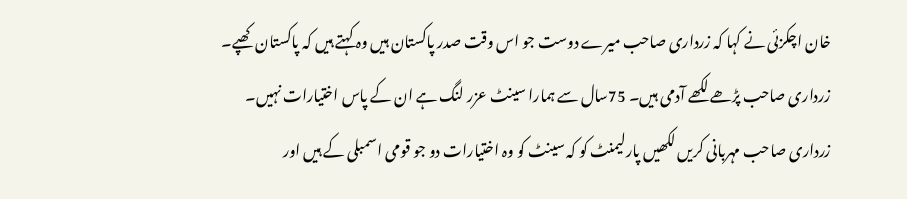خان اچکزئی نے کہا کہ زرداری صاحب میرے دوست جو اس وقت صدر پاکستان ہیں وہ کہتے ہیں کہ پاکستان کھپے۔ زرداری صاحب پڑھے لکھے آدمی ہیں۔ 75سال سے ہمارا سینٹ عزر لنگ ہے ان کے پاس اختیارات نہیں۔ زرداری صاحب مہربانی کریں لکھیں پارلیمنٹ کو کہ سینٹ کو وہ اختیارات دو جو قومی اسمبلی کے ہیں اور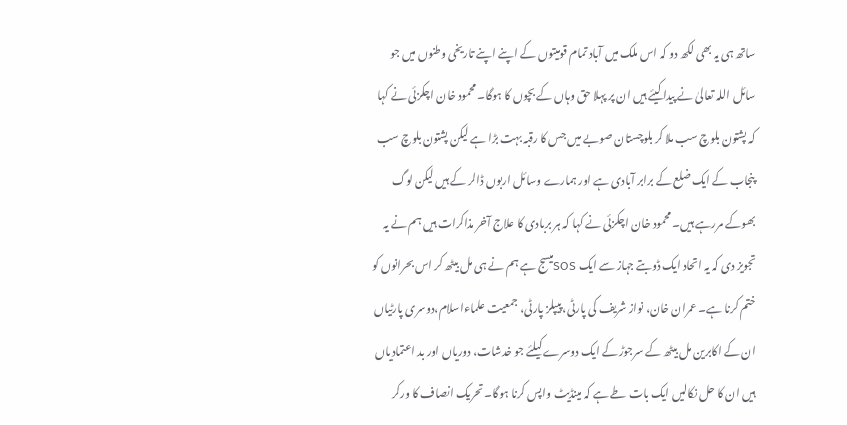ساتھ ہی یہ بھی لکھ دو کہ اس ملک میں آباد تمام قومیتوں کے اپنے اپنے تاریخی وطنوں میں جو سائل اللہ تعالیٰ نے پیدا کیئے ہیں ان پر پہلا حق وہاں کے بچوں کا ہوگا۔ محمود خان اچکزئی نے کہا کہ پشتون بلوچ سب ملا کر بلوچستان صوبے میں جس کا رقبہ بہت بڑا ہے لیکن پشتون بلوچ سب پنجاب کے ایک ضلع کے برابر آبادی ہے اور ہمارے وسائل اربوں ڈالر کے ہیں لیکن لوگ بھوکے مررہے ہیں۔ محمود خان اچکزئی نے کہا کہ ہر بربادی کا علاج آخر مذاکرات ہیں ہم نے یہ تجویز دی کہ یہ اتحاد ایک ڈوبتے جہاز سے ایک SOSمیسج ہے ہم نے ہی مل بیٹھ کر اس بحرانوں کو ختم کرنا ہے۔ عمران خان، نواز شریف کی پارٹی، پیپلز پارٹی، جمعیت علماءاسلام،دوسری پارٹیاں ان کے اکابرین مل بیٹھ کے سرجوڑ کے ایک دوسرے کیلئے جو خدشات، دوریاں اور بد اعتمادیاں ہیں ان کا حل نکالیں ایک بات طے ہے کہ مینڈیٹ واپس کرنا ہوگا۔ تحریک انصاف کا ورکر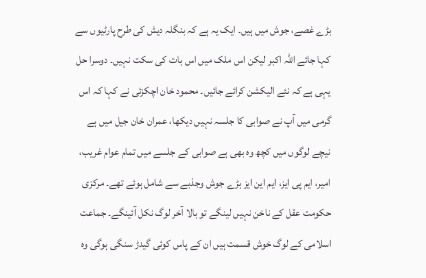بڑے غصے، جوش میں ہیں۔ ایک یہ ہے کہ بنگلہ دیش کی طرح پارٹیوں سے کہا جائے اللہ اکبر لیکن اس ملک میں اس بات کی سکت نہیں۔ دوسرا حل یہی ہے کہ نئے الیکشن کرائے جائیں۔ محمود خان اچکزئی نے کہا کہ اس گرمی میں آپ نے صوابی کا جلسہ نہیں دیکھا، عمران خان جیل میں ہے نیچے لوگوں میں کچھ وہ بھی ہے صوابی کے جلسے میں تمام عوام غریب، امیر، ایم پی ایز، ایم این ایز بڑے جوش وجذبے سے شامل ہوئے تھے۔ مرکزی حکومت عقل کے ناخن نہیں لینگے تو بالا آخر لوگ نکل آئینگے۔ جماعت اسلامی کے لوگ خوش قسمت ہیں ان کے پاس کوئی گیدڑ سنگی ہوگی وہ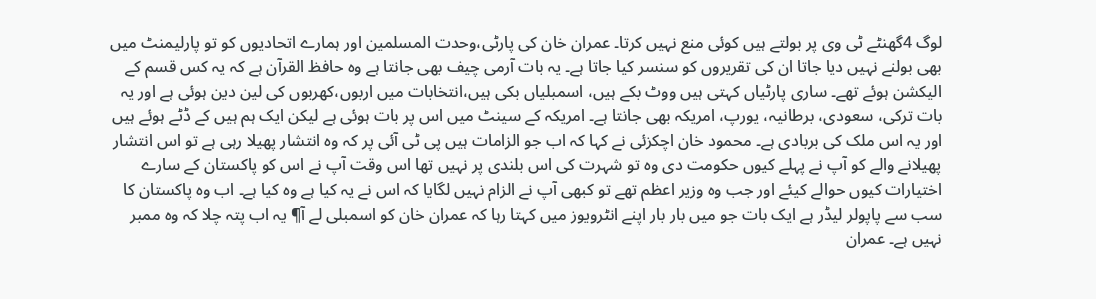لوگ 4گھنٹے ٹی وی پر بولتے ہیں کوئی منع نہیں کرتا۔ عمران خان کی پارٹی،وحدت المسلمین اور ہمارے اتحادیوں کو تو پارلیمنٹ میں بھی بولنے نہیں دیا جاتا ان کی تقریروں کو سنسر کیا جاتا ہے۔ یہ بات آرمی چیف بھی جانتا ہے وہ حافظ القرآن ہے کہ یہ کس قسم کے الیکشن ہوئے تھے۔ ساری پارٹیاں کہتی ہیں ووٹ بکے ہیں، اسمبلیاں بکی ہیں،انتخابات میں اربوں،کھربوں کی لین دین ہوئی ہے اور یہ بات ترکی، سعودی، برطانیہ، یورپ، امریکہ بھی جانتا ہے۔ امریکہ کے سینٹ میں اس پر بات ہوئی ہے لیکن ایک ہم ہیں کے ڈٹے ہوئے ہیں اور یہ اس ملک کی بربادی ہے۔ محمود خان اچکزئی نے کہا کہ اب جو الزامات ہیں پی ٹی آئی پر کہ وہ انتشار پھیلا رہی ہے تو اس انتشار پھیلانے والے کو آپ نے پہلے کیوں حکومت دی وہ تو شہرت کی اس بلندی پر نہیں تھا اس وقت آپ نے اس کو پاکستان کے سارے اختیارات کیوں حوالے کیئے اور جب وہ وزیر اعظم تھے تو کبھی آپ نے الزام نہیں لگایا کہ اس نے یہ کیا ہے وہ کیا ہے۔ اب وہ پاکستان کا سب سے پاپولر لیڈر ہے ایک بات جو میں بار بار اپنے انٹرویوز میں کہتا رہا کہ عمران خان کو اسمبلی لے آ¶ یہ اب پتہ چلا کہ وہ ممبر نہیں ہے۔ عمران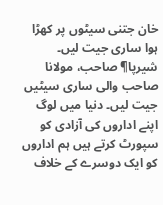خان جتنی سیٹوں پر کھڑا ہوا ساری جیت لیں۔ شیرپا¶ صاحب، مولانا صاحب والی ساری سیٹیں جیت لیں۔ دنیا میں لوگ اپنے اداروں کی آزادی کو سپورٹ کرتے ہیں ہم اداروں کو ایک دوسرے کے خلاف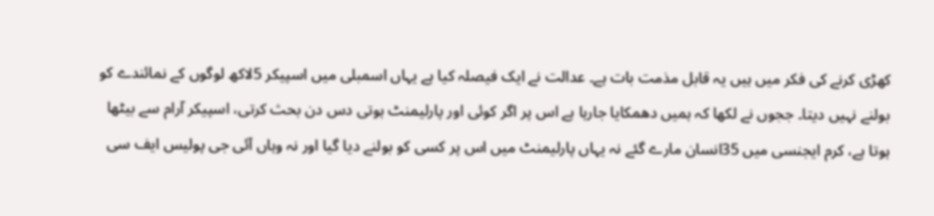کھڑی کرنے کی فکر میں ہیں یہ قابل مذمت بات ہے۔ عدالت نے ایک فیصلہ کیا ہے یہاں اسمبلی میں اسپیکر 5لاکھ لوگوں کے نمائندے کو بولنے نہیں دیتا۔ ججوں نے لکھا کہ ہمیں دھمکایا جارہا ہے اس پر اگر کوئی اور پارلیمنٹ ہوتی دس دن بحث کرتی، اسپیکر آرام سے بیٹھا ہوتا ہے، کرم ایجنسی میں 35انسان مارے گئے نہ یہاں پارلیمنٹ میں اس پر کسی کو بولنے دیا گیا اور نہ وہاں آئی جی پولیس ایف سی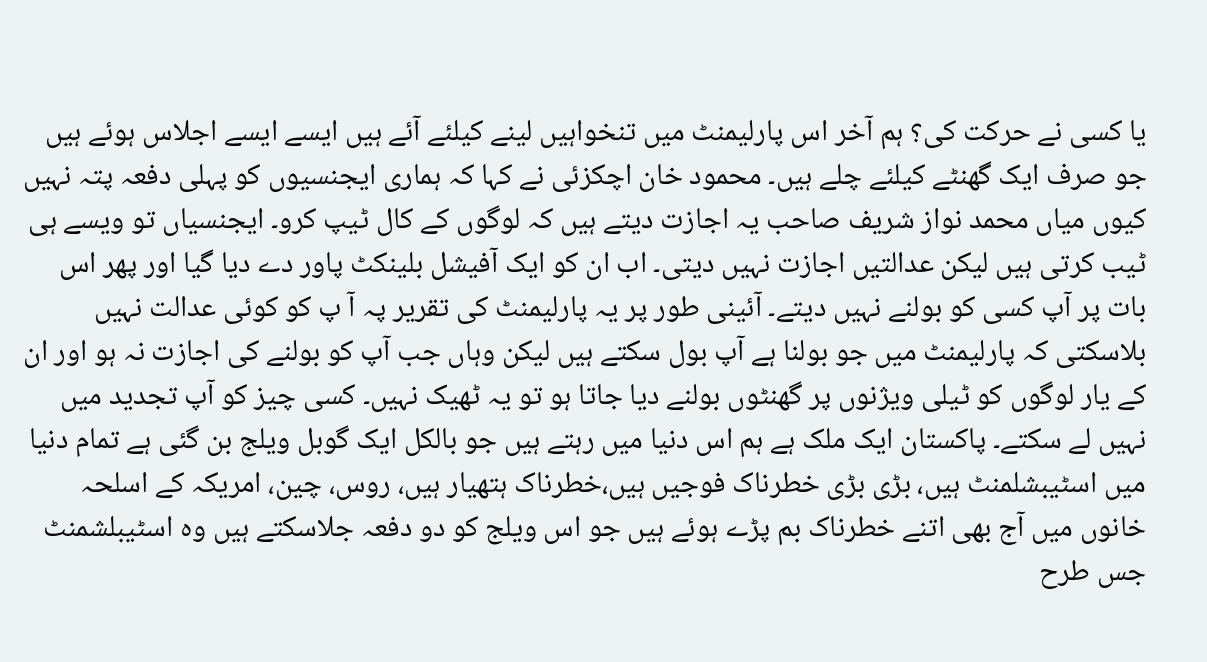یا کسی نے حرکت کی؟ ہم آخر اس پارلیمنٹ میں تنخواہیں لینے کیلئے آئے ہیں ایسے ایسے اجلاس ہوئے ہیں جو صرف ایک گھنٹے کیلئے چلے ہیں۔ محمود خان اچکزئی نے کہا کہ ہماری ایجنسیوں کو پہلی دفعہ پتہ نہیں کیوں میاں محمد نواز شریف صاحب یہ اجازت دیتے ہیں کہ لوگوں کے کال ٹیپ کرو۔ ایجنسیاں تو ویسے ہی ٹیب کرتی ہیں لیکن عدالتیں اجازت نہیں دیتی۔ اب ان کو ایک آفیشل بلینکٹ پاور دے دیا گیا اور پھر اس بات پر آپ کسی کو بولنے نہیں دیتے۔ آئینی طور پر یہ پارلیمنٹ کی تقریر پہ آ پ کو کوئی عدالت نہیں بلاسکتی کہ پارلیمنٹ میں جو بولنا ہے آپ بول سکتے ہیں لیکن وہاں جب آپ کو بولنے کی اجازت نہ ہو اور ان کے یار لوگوں کو ٹیلی ویژنوں پر گھنٹوں بولنے دیا جاتا ہو تو یہ ٹھیک نہیں۔ کسی چیز کو آپ تجدید میں نہیں لے سکتے۔ پاکستان ایک ملک ہے ہم اس دنیا میں رہتے ہیں جو بالکل ایک گوبل ویلج بن گئی ہے تمام دنیا میں اسٹیبشلمنٹ ہیں، بڑی بڑی خطرناک فوجیں ہیں،خطرناک ہتھیار ہیں، روس، چین، امریکہ کے اسلحہ خانوں میں آج بھی اتنے خطرناک بم پڑے ہوئے ہیں جو اس ویلج کو دو دفعہ جلاسکتے ہیں وہ اسٹیبلشمنٹ جس طرح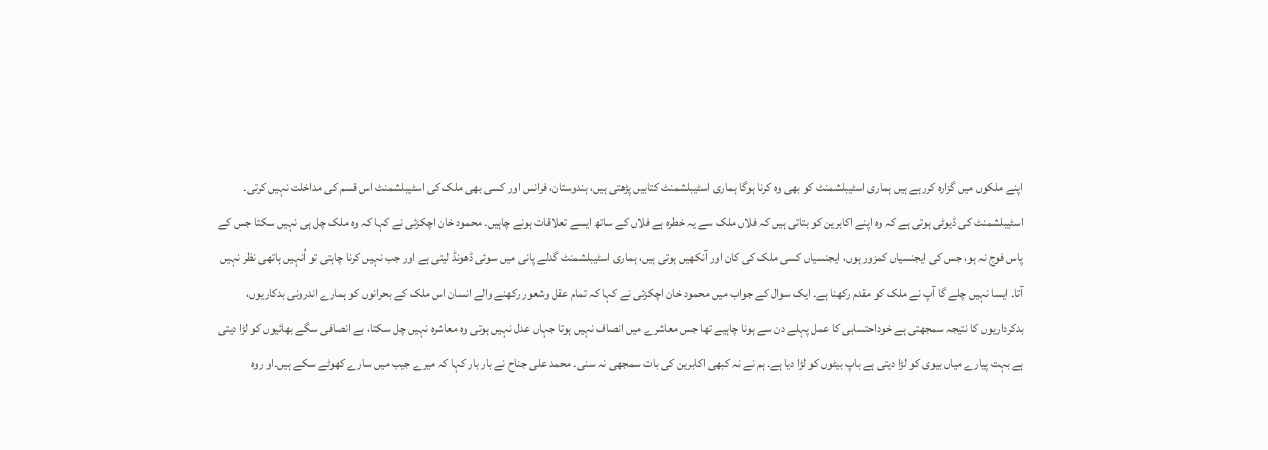اپنے ملکوں میں گزارہ کررہے ہیں ہماری اسٹیبلشمنٹ کو بھی وہ کرنا ہوگا ہماری اسٹیبلشمنٹ کتابیں پڑھتی ہیں، ہندوستان، فرانس اور کسی بھی ملک کی اسٹیبلشمنٹ اس قسم کی مداخلت نہیں کرتی۔ اسٹیبلشمنٹ کی ڈیوٹی ہوتی ہے کہ وہ اپنے اکابرین کو بتاتی ہیں کہ فلاں ملک سے یہ خطرہ ہے فلاں کے ساتھ ایسے تعلاقات ہونے چاہیں۔ محمود خان اچکزئی نے کہا کہ وہ ملک چل ہی نہیں سکتا جس کے پاس فوج نہ ہو، جس کی ایجنسیاں کمزور ہوں، ایجنسیاں کسی ملک کی کان اور آنکھیں ہوتی ہیں، ہماری اسٹیبلشمنٹ گدلے پانی میں سوئی ڈھونڈ لیتی ہے اور جب نہیں کرنا چاہتی تو اُنہیں ہاتھی نظر نہیں آتا۔ ایسا نہیں چلے گا آپ نے ملک کو مقدم رکھنا ہے۔ ایک سوال کے جواب میں محمود خان اچکزئی نے کہا کہ تمام عقل وشعور رکھنے والے انسان اس ملک کے بحرانوں کو ہمارے اندرونی بدکاریوں، بدکرداریوں کا نتیجہ سمجھتی ہے خوداحتسابی کا عمل پہلے دن سے ہونا چاہیے تھا جس معاشرے میں انصاف نہیں ہوتا جہاں عدل نہیں ہوتی وہ معاشرہ نہیں چل سکتا، بے انصافی سگے بھائیوں کو لڑا دیتی ہے بہت پیارے میاں بیوی کو لڑا دیتی ہے باپ بیٹوں کو لڑا دیا ہے۔ ہم نے نہ کبھی اکابرین کی بات سمجھی نہ سنی۔ محمد علی جناح نے بار بار کہا کہ میرے جیب میں سارے کھوٹے سکے ہیں۔او روہ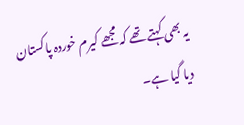یہ بھی کہتے تھے کہ مجھے کیرم خوردہ پاکستان دیا گیا ہے۔